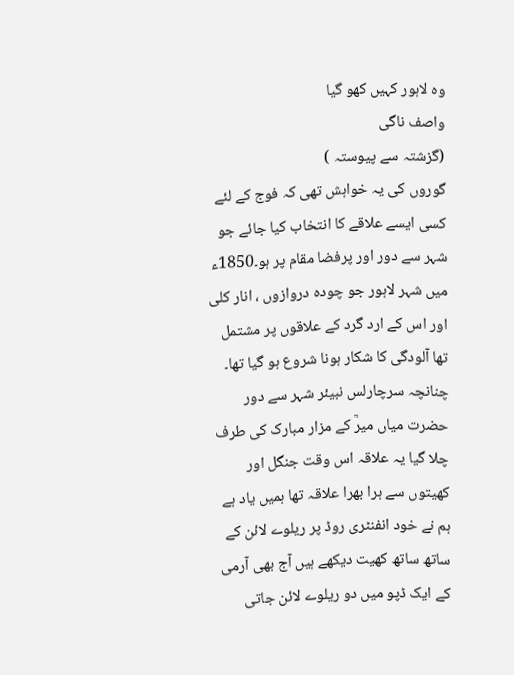وہ لاہور کہیں کھو گیا
واصف ناگی
(گزشتہ سے پیوستہ )
گوروں کی یہ خواہش تھی کہ فوج کے لئے کسی ایسے علاقے کا انتخاب کیا جائے جو شہر سے دور اور پرفضا مقام پر ہو۔1850ء میں شہر لاہور جو چودہ دروازوں ، انار کلی اور اس کے ارد گرد کے علاقوں پر مشتمل تھا آلودگی کا شکار ہونا شروع ہو گیا تھا۔ چنانچہ سرچارلس نبیئر شہر سے دور حضرت میاں میرؒ کے مزار مبارک کی طرف چلا گیا یہ علاقہ اس وقت جنگل اور کھیتوں سے ہرا بھرا علاقہ تھا ہمیں یاد ہے ہم نے خود انفنٹری روڈ پر ریلوے لائن کے ساتھ ساتھ کھیت دیکھے ہیں آج بھی آرمی کے ایک ڈپو میں دو ریلوے لائن جاتی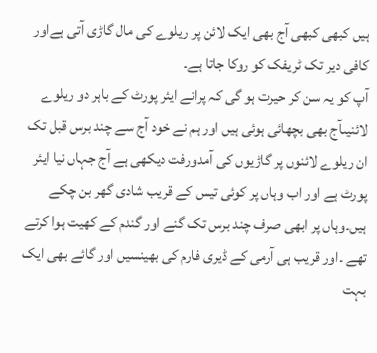ہیں کبھی کبھی آج بھی ایک لائن پر ریلوے کی مال گاڑی آتی ہےاور کافی دیر تک ٹریفک کو روکا جاتا ہے۔
آپ کو یہ سن کر حیرت ہو گی کہ پرانے ایئر پورٹ کے باہر دو ریلوے لائنیںآج بھی بچھائی ہوئی ہیں اور ہم نے خود آج سے چند برس قبل تک ان ریلوے لائنوں پر گاڑیوں کی آمدورفت دیکھی ہے آج جہاں نیا ایئر پورٹ ہے اور اب وہاں پر کوئی تیس کے قریب شادی گھر بن چکے ہیں۔وہاں پر ابھی صرف چند برس تک گنے اور گندم کے کھیت ہوا کرتے تھے ۔اور قریب ہی آرمی کے ڈیری فارم کی بھینسیں اور گائے بھی ایک بہت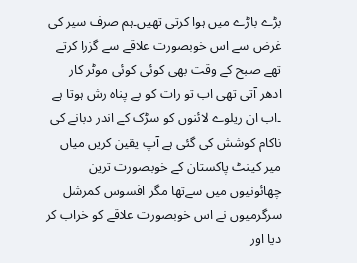بڑے باڑے میں ہوا کرتی تھیں۔ہم صرف سیر کی غرض سے اس خوبصورت علاقے سے گزرا کرتے تھے صبح کے وقت بھی کوئی کوئی موٹر کار ادھر آتی تھی اب تو رات کو بے پناہ رش ہوتا ہے ۔اب ان ریلوے لائنوں کو سڑک کے اندر دبانے کی ناکام کوشش کی گئی ہے آپ یقین کریں میاں میر کینٹ پاکستان کے خوبصورت ترین چھائونیوں میں سےتھا مگر افسوس کمرشل سرگرمیوں نے اس خوبصورت علاقے کو خراب کر دیا اور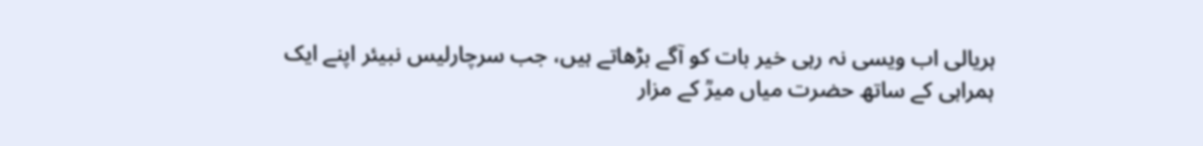ہریالی اب ویسی نہ رہی خیر بات کو آگے بڑھاتے ہیں، جب سرچارلیس نبیئر اپنے ایک ہمراہی کے ساتھ حضرت میاں میرؒ کے مزار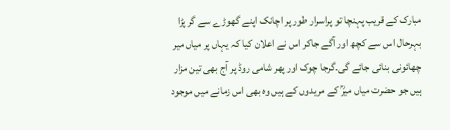مبارک کے قریب پہنچا تو پراسرار طور پر اچانک اپنے گھوڑے سے گر پڑا بہرحال اس سے کچھ اور آگے جاکر اس نے اعلان کیا کہ یہاں پر میاں میر چھائونی بنائی جائے گی۔گرجا چوک اور پھر شامی روڈ پر آج بھی تین مزار ہیں جو حضرت میاں میرؒ کے مریدوں کے ہیں وہ بھی اس زمانے میں موجود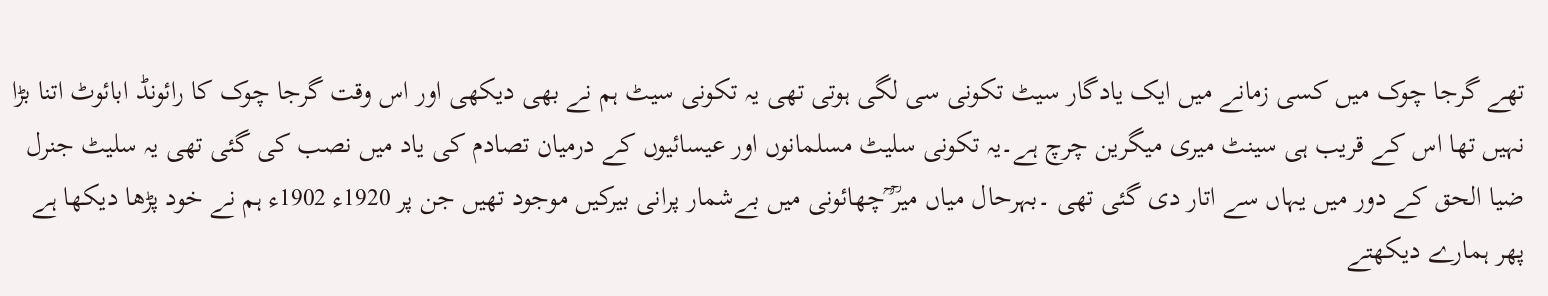تھے گرجا چوک میں کسی زمانے میں ایک یادگار سیٹ تکونی سی لگی ہوتی تھی یہ تکونی سیٹ ہم نے بھی دیکھی اور اس وقت گرجا چوک کا رائونڈ ابائوٹ اتنا بڑا نہیں تھا اس کے قریب ہی سینٹ میری میگرین چرچ ہے۔یہ تکونی سلیٹ مسلمانوں اور عیسائیوں کے درمیان تصادم کی یاد میں نصب کی گئی تھی یہ سلیٹ جنرل ضیا الحق کے دور میں یہاں سے اتار دی گئی تھی ۔بہرحال میاں میرؒ ؒچھائونی میں بےشمار پرانی بیرکیں موجود تھیں جن پر 1920ء 1902ء ہم نے خود پڑھا دیکھا ہے پھر ہمارے دیکھتے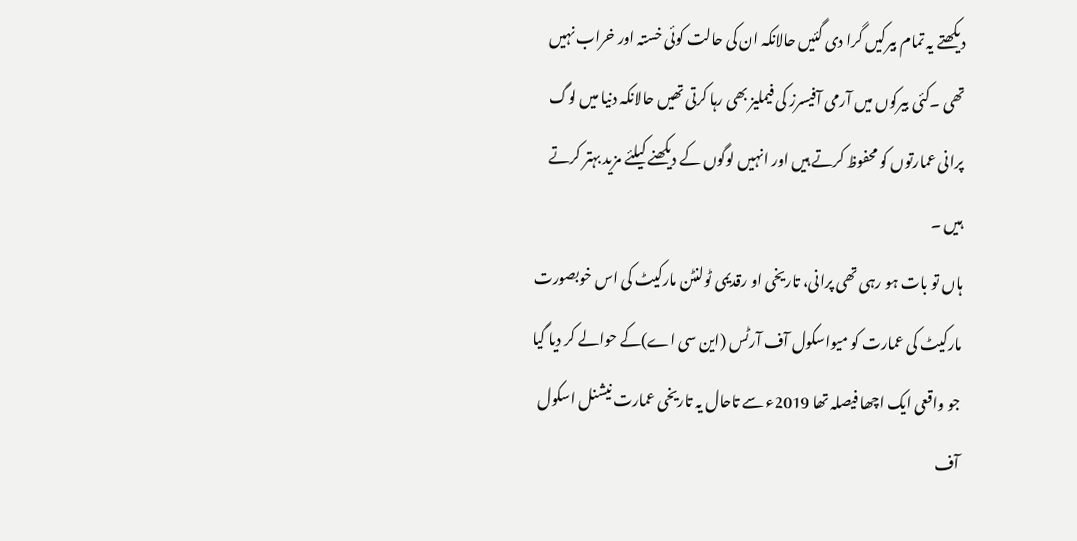دیکھتے یہ تمام بیرکیں گرا دی گئیں حالانکہ ان کی حالت کوئی خستہ اور خراب نہیں تھی ۔کئی بیرکوں میں آرمی آفیسرز کی فیملیز بھی رہا کرتی تھیں حالانکہ دنیا میں لوگ پرانی عمارتوں کو محفوظ کرتے ہیں اور انہیں لوگوں کے دیکھنے کیلئے مزید بہتر کرتے ہیں ۔
ہاں تو بات ہو رہی تھی پرانی، تاریخی او رقدیمی ٹولنٹن مارکیٹ کی اس خوبصورت مارکیٹ کی عمارت کو میواسکول آف آرٹس (این سی اے)کے حوالے کر دیا گیا جو واقعی ایک اچھا فیصلہ تھا 2019ء سے تاحال یہ تاریخی عمارت نیشنل اسکول آف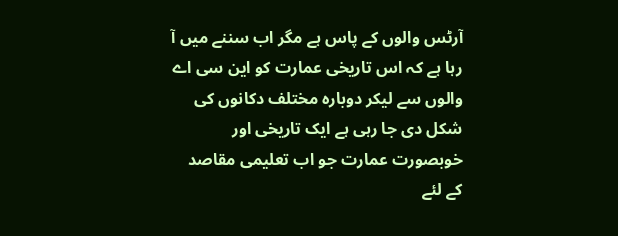آرٹس والوں کے پاس ہے مگر اب سننے میں آ رہا ہے کہ اس تاریخی عمارت کو این سی اے والوں سے لیکر دوبارہ مختلف دکانوں کی شکل دی جا رہی ہے ایک تاریخی اور خوبصورت عمارت جو اب تعلیمی مقاصد کے لئے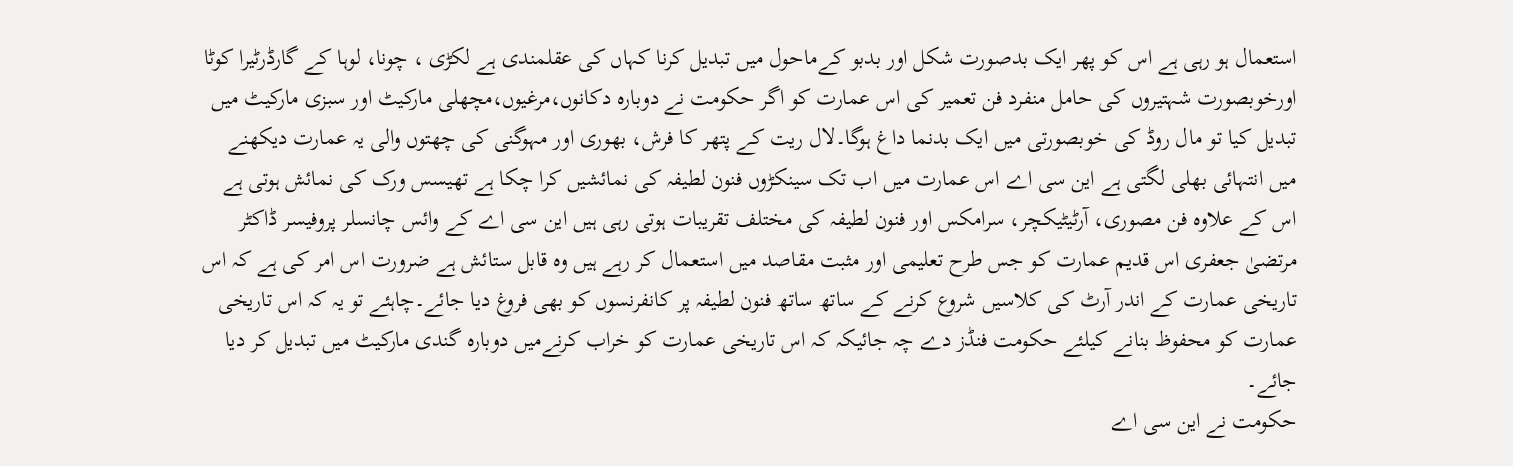استعمال ہو رہی ہے اس کو پھر ایک بدصورت شکل اور بدبو کےماحول میں تبدیل کرنا کہاں کی عقلمندی ہے لکڑی ، چونا، لوہا کے گارڈرٹیرا کوٹا اورخوبصورت شہتیروں کی حامل منفرد فن تعمیر کی اس عمارت کو اگر حکومت نے دوبارہ دکانوں،مرغیوں،مچھلی مارکیٹ اور سبزی مارکیٹ میں تبدیل کیا تو مال روڈ کی خوبصورتی میں ایک بدنما داغ ہوگا۔لال ریت کے پتھر کا فرش، بھوری اور مہوگنی کی چھتوں والی یہ عمارت دیکھنے میں انتہائی بھلی لگتی ہے این سی اے اس عمارت میں اب تک سینکڑوں فنون لطیفہ کی نمائشیں کرا چکا ہے تھیسس ورک کی نمائش ہوتی ہے اس کے علاوہ فن مصوری، آرٹیٹیکچر، سرامکس اور فنون لطیفہ کی مختلف تقریبات ہوتی رہی ہیں این سی اے کے وائس چانسلر پروفیسر ڈاکٹر مرتضیٰ جعفری اس قدیم عمارت کو جس طرح تعلیمی اور مثبت مقاصد میں استعمال کر رہے ہیں وہ قابل ستائش ہے ضرورت اس امر کی ہے کہ اس تاریخی عمارت کے اندر آرٹ کی کلاسیں شروع کرنے کے ساتھ ساتھ فنون لطیفہ پر کانفرنسوں کو بھی فروغ دیا جائے۔چاہئے تو یہ کہ اس تاریخی عمارت کو محفوظ بنانے کیلئے حکومت فنڈز دے چہ جائیکہ کہ اس تاریخی عمارت کو خراب کرنےمیں دوبارہ گندی مارکیٹ میں تبدیل کر دیا جائے۔
حکومت نے این سی اے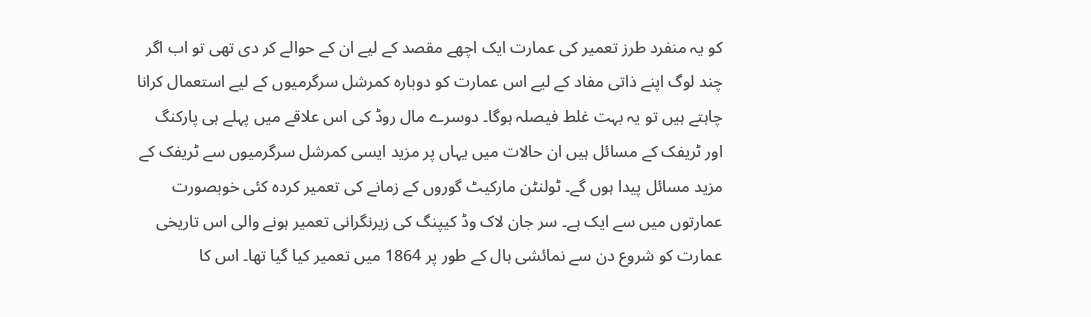کو یہ منفرد طرز تعمیر کی عمارت ایک اچھے مقصد کے لیے ان کے حوالے کر دی تھی تو اب اگر چند لوگ اپنے ذاتی مفاد کے لیے اس عمارت کو دوبارہ کمرشل سرگرمیوں کے لیے استعمال کرانا چاہتے ہیں تو یہ بہت غلط فیصلہ ہوگا۔ دوسرے مال روڈ کی اس علاقے میں پہلے ہی پارکنگ اور ٹریفک کے مسائل ہیں ان حالات میں یہاں پر مزید ایسی کمرشل سرگرمیوں سے ٹریفک کے مزید مسائل پیدا ہوں گے۔ ٹولنٹن مارکیٹ گوروں کے زمانے کی تعمیر کردہ کئی خوبصورت عمارتوں میں سے ایک ہے۔ سر جان لاک وڈ کیپنگ کی زیرنگرانی تعمیر ہونے والی اس تاریخی عمارت کو شروع دن سے نمائشی ہال کے طور پر 1864 میں تعمیر کیا گیا تھا۔ اس کا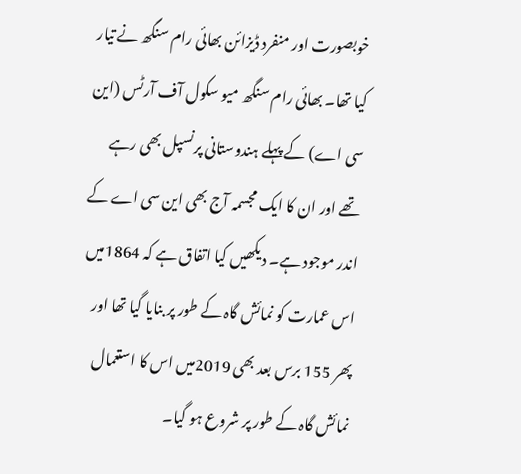خوبصورت اور منفرد ڈیزائن بھائی رام سنگھ نے تیار کیا تھا۔ بھائی رام سنگھ میو سکول آف آرٹس (این سی اے) کے پہلے ہندوستانی پرنسپل بھی رہے تھے اور ان کا ایک مجسمہ آج بھی این سی اے کے اندر موجود ہے۔ دیکھیں کیا اتفاق ہے کہ 1864میں اس عمارت کو نمائش گاہ کے طور پر بنایا گیا تھا اور پھر 155 برس بعد بھی 2019میں اس کا استعمال نمائش گاہ کے طور پر شروع ہو گیا۔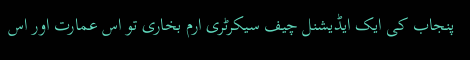پنجاب کی ایک ایڈیشنل چیف سیکرٹری ارم بخاری تو اس عمارت اور اس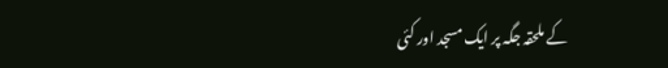کے ملحقہ جگہ پر ایک مسجد اور کئی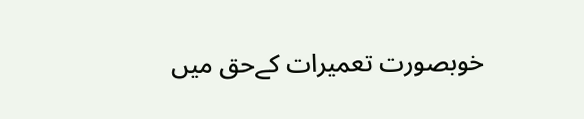خوبصورت تعمیرات کےحق میں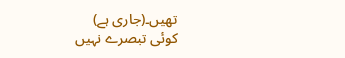تھیں۔(جاری ہے)
کوئی تبصرے نہیں